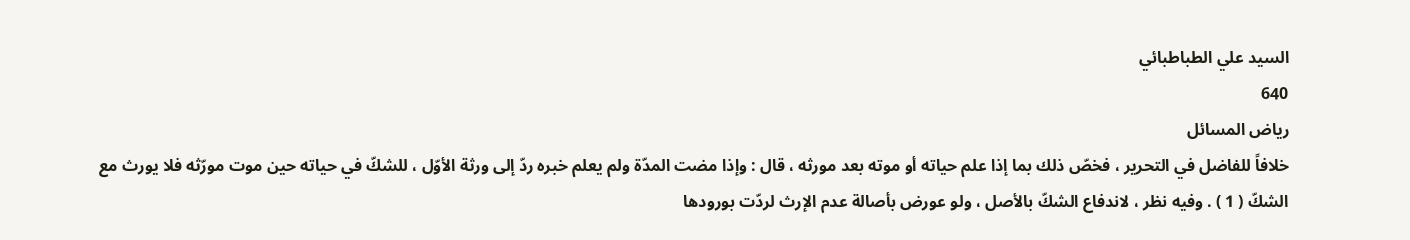السيد علي الطباطبائي
640
رياض المسائل
خلافاً للفاضل في التحرير ، فخصّ ذلك بما إذا علم حياته أو موته بعد مورثه ، قال : وإذا مضت المدّة ولم يعلم خبره ردّ إلى ورثة الأوّل ، للشكّ في حياته حين موت مورّثه فلا يورث مع الشكّ ( 1 ) . وفيه نظر ، لاندفاع الشكّ بالأصل ، ولو عورض بأصالة عدم الإرث لردّت بورودها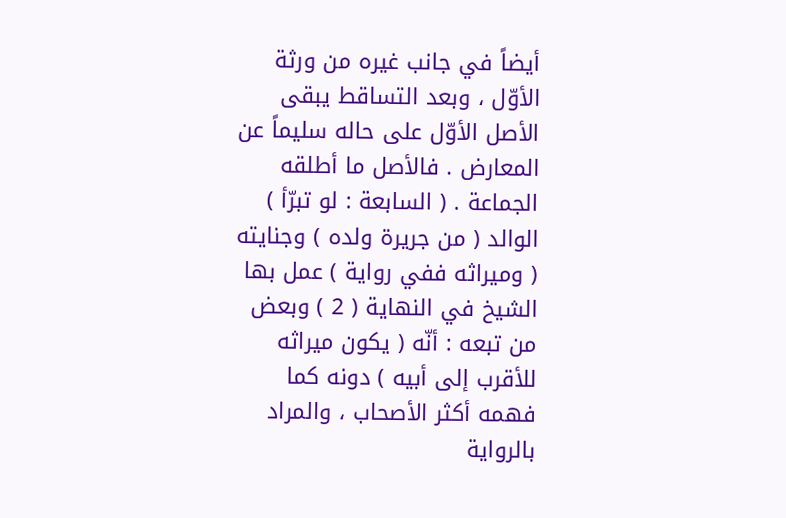أيضاً في جانب غيره من ورثة الأوّل ، وبعد التساقط يبقى الأصل الأوّل على حاله سليماً عن المعارض . فالأصل ما أطلقه الجماعة . ( السابعة : لو تبرّأ ) الوالد ( من جريرة ولده ) وجنايته ( وميراثه ففي رواية ) عمل بها الشيخ في النهاية ( 2 ) وبعض من تبعه : أنّه ( يكون ميراثه للأقرب إلى أبيه ) دونه كما فهمه أكثر الأصحاب ، والمراد بالرواية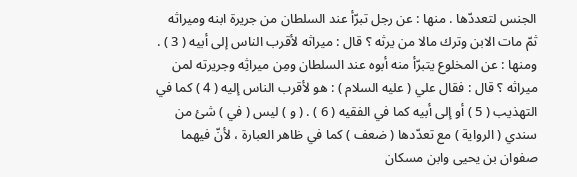الجنس لتعددّها . منها : عن رجل تبرّأ عند السلطان من جريرة ابنه وميراثه ثمّ مات الابن وترك مالا من يرثه ؟ قال : ميراثه لأقرب الناس إلى أبيه ( 3 ) . ومنها : عن المخلوع يتبرّأ منه أبوه عند السلطان ومِن ميراثِه وجريرته لمن ميراثه ؟ قال : فقال علي ( عليه السلام ) : هو لأقرب الناس إليه ( 4 ) كما في التهذيب ( 5 ) أو إلى أبيه كما في الفقيه ( 6 ) . ( و ) ليس ( في ) شئ من سندي ( الرواية ) مع تعدّدها ( ضعف ) كما في ظاهر العبارة ، لأنّ فيهما صفوان بن يحيى وابن مسكان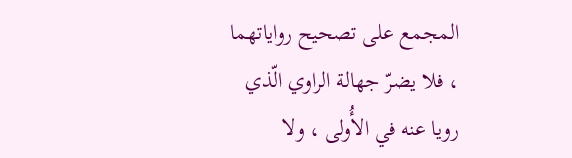المجمع على تصحيح رواياتهما ، فلا يضرّ جهالة الراوي الّذي رويا عنه في الأُولى ، ولا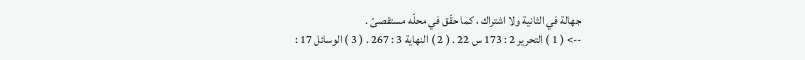جهالة في الثانية ولا اشتراك ، كما حقّق في محلّه مستقصىً .
--> ( 1 ) التحرير 2 : 173 س 22 . ( 2 ) النهاية 3 : 267 . ( 3 ) الوسائل 17 :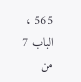565 ، الباب 7 من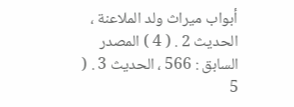أبواب ميراث ولد الملاعنة ، الحديث 2 . ( 4 ) المصدر السابق : 566 ، الحديث 3 . ( 5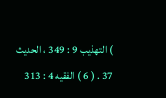) التهذيب 9 : 349 ، الحديث 37 . ( 6 ) الفقيه 4 : 313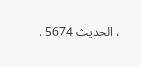، الحديث 5674 .